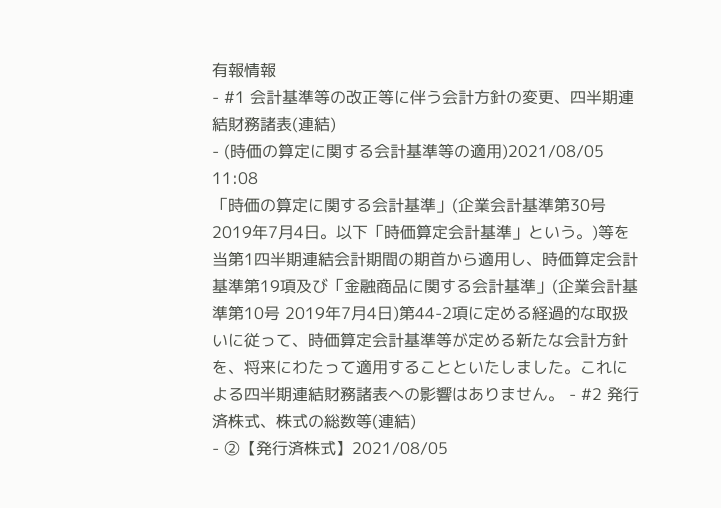有報情報
- #1 会計基準等の改正等に伴う会計方針の変更、四半期連結財務諸表(連結)
- (時価の算定に関する会計基準等の適用)2021/08/05 11:08
「時価の算定に関する会計基準」(企業会計基準第30号 2019年7月4日。以下「時価算定会計基準」という。)等を当第1四半期連結会計期間の期首から適用し、時価算定会計基準第19項及び「金融商品に関する会計基準」(企業会計基準第10号 2019年7月4日)第44-2項に定める経過的な取扱いに従って、時価算定会計基準等が定める新たな会計方針を、将来にわたって適用することといたしました。これによる四半期連結財務諸表への影響はありません。 - #2 発行済株式、株式の総数等(連結)
- ②【発行済株式】2021/08/05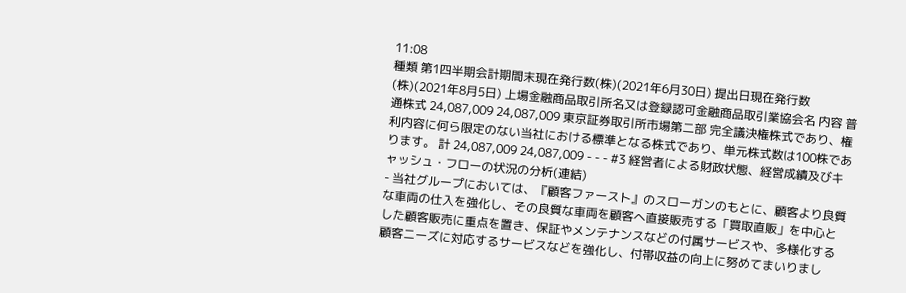11:08
種類 第1四半期会計期間末現在発行数(株)(2021年6月30日) 提出日現在発行数(株)(2021年8月5日) 上場金融商品取引所名又は登録認可金融商品取引業協会名 内容 普通株式 24,087,009 24,087,009 東京証券取引所市場第二部 完全議決権株式であり、権利内容に何ら限定のない当社における標準となる株式であり、単元株式数は100株であります。 計 24,087,009 24,087,009 - - - #3 経営者による財政状態、経営成績及びキャッシュ・フローの状況の分析(連結)
- 当社グループにおいては、『顧客ファースト』のスローガンのもとに、顧客より良質な車両の仕入を強化し、その良質な車両を顧客へ直接販売する「買取直販」を中心とした顧客販売に重点を置き、保証やメンテナンスなどの付属サービスや、多様化する顧客ニーズに対応するサービスなどを強化し、付帯収益の向上に努めてまいりまし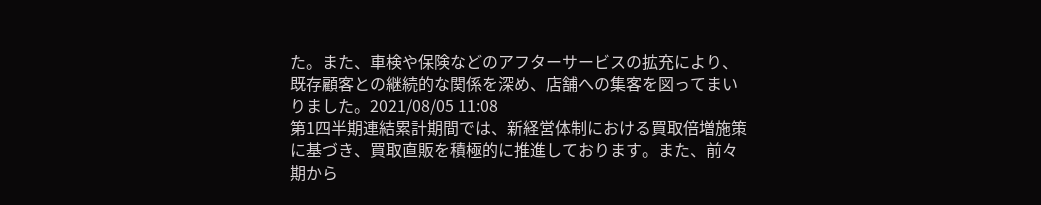た。また、車検や保険などのアフターサービスの拡充により、既存顧客との継続的な関係を深め、店舗への集客を図ってまいりました。2021/08/05 11:08
第1四半期連結累計期間では、新経営体制における買取倍増施策に基づき、買取直販を積極的に推進しております。また、前々期から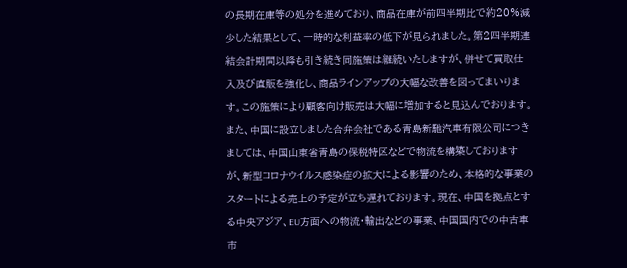の長期在庫等の処分を進めており、商品在庫が前四半期比で約20%減少した結果として、一時的な利益率の低下が見られました。第2四半期連結会計期間以降も引き続き同施策は継続いたしますが、併せて買取仕入及び直販を強化し、商品ラインアップの大幅な改善を図ってまいります。この施策により顧客向け販売は大幅に増加すると見込んでおります。
また、中国に設立しました合弁会社である青島新馳汽車有限公司につきましては、中国山東省青島の保税特区などで物流を構築しておりますが、新型コロナウイルス感染症の拡大による影響のため、本格的な事業のスタートによる売上の予定が立ち遅れております。現在、中国を拠点とする中央アジア、EU方面への物流・輸出などの事業、中国国内での中古車市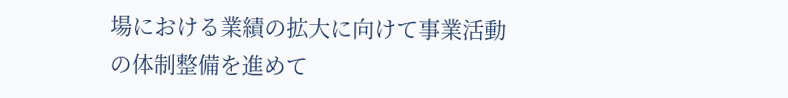場における業績の拡大に向けて事業活動の体制整備を進めて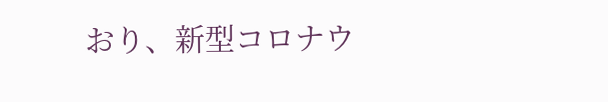おり、新型コロナウ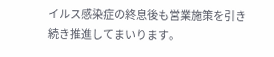イルス感染症の終息後も営業施策を引き続き推進してまいります。